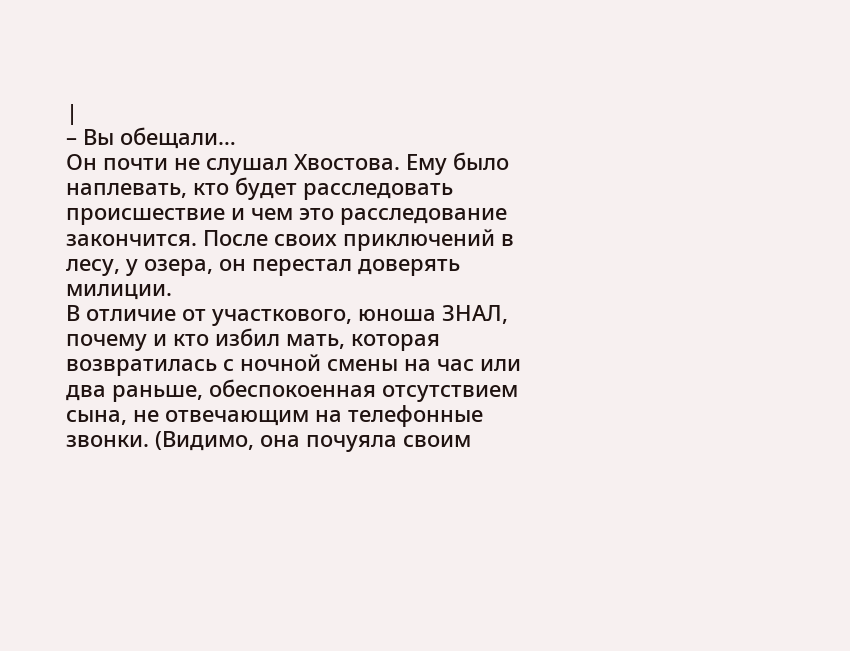|
– Вы обещали…
Он почти не слушал Хвостова. Ему было наплевать, кто будет расследовать происшествие и чем это расследование закончится. После своих приключений в лесу, у озера, он перестал доверять милиции.
В отличие от участкового, юноша ЗНАЛ, почему и кто избил мать, которая возвратилась с ночной смены на час или два раньше, обеспокоенная отсутствием сына, не отвечающим на телефонные звонки. (Видимо, она почуяла своим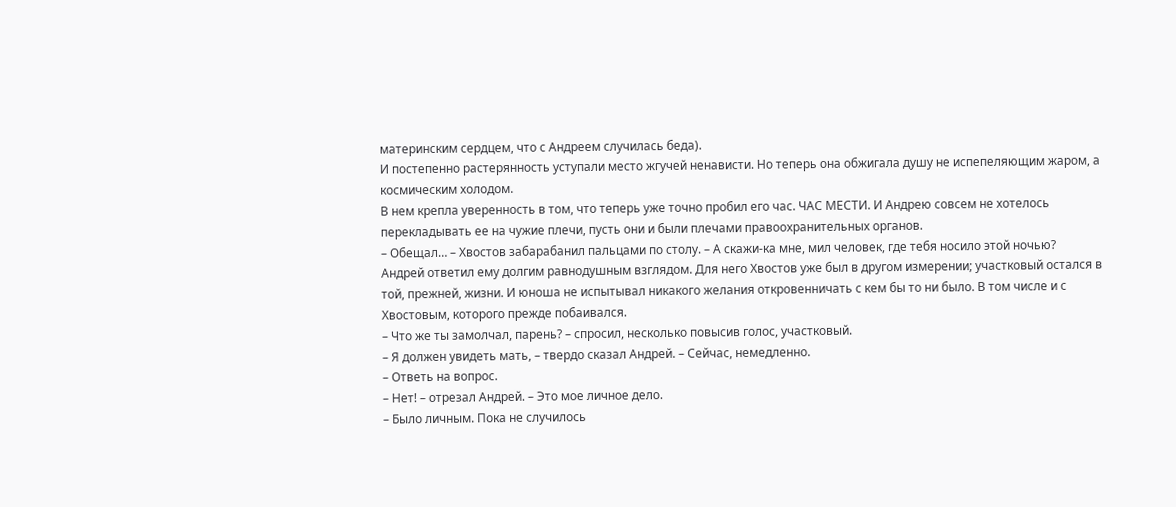материнским сердцем, что с Андреем случилась беда).
И постепенно растерянность уступали место жгучей ненависти. Но теперь она обжигала душу не испепеляющим жаром, а космическим холодом.
В нем крепла уверенность в том, что теперь уже точно пробил его час. ЧАС МЕСТИ. И Андрею совсем не хотелось перекладывать ее на чужие плечи, пусть они и были плечами правоохранительных органов.
– Обещал… – Хвостов забарабанил пальцами по столу. – А скажи-ка мне, мил человек, где тебя носило этой ночью?
Андрей ответил ему долгим равнодушным взглядом. Для него Хвостов уже был в другом измерении; участковый остался в той, прежней, жизни. И юноша не испытывал никакого желания откровенничать с кем бы то ни было. В том числе и с Хвостовым, которого прежде побаивался.
– Что же ты замолчал, парень? – спросил, несколько повысив голос, участковый.
– Я должен увидеть мать, – твердо сказал Андрей. – Сейчас, немедленно.
– Ответь на вопрос.
– Нет! – отрезал Андрей. – Это мое личное дело.
– Было личным. Пока не случилось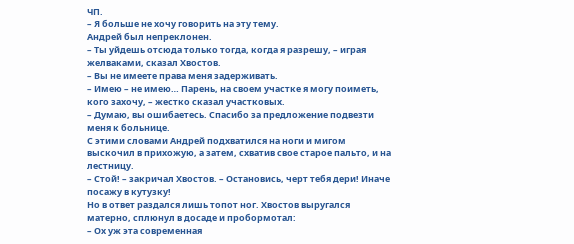ЧП.
– Я больше не хочу говорить на эту тему.
Андрей был непреклонен.
– Ты уйдешь отсюда только тогда, когда я разрешу, – играя желваками, сказал Хвостов.
– Вы не имеете права меня задерживать.
– Имею – не имею… Парень, на своем участке я могу поиметь, кого захочу, – жестко сказал участковых.
– Думаю, вы ошибаетесь. Спасибо за предложение подвезти меня к больнице.
С этими словами Андрей подхватился на ноги и мигом выскочил в прихожую, а затем, схватив свое старое пальто, и на лестницу.
– Стой! – закричал Хвостов. – Остановись, черт тебя дери! Иначе посажу в кутузку!
Но в ответ раздался лишь топот ног. Хвостов выругался матерно, сплюнул в досаде и пробормотал:
– Ох уж эта современная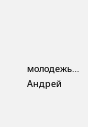молодежь…
Андрей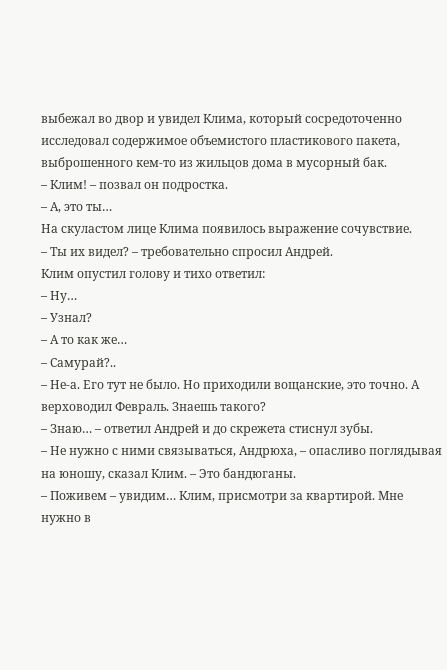выбежал во двор и увидел Клима, который сосредоточенно исследовал содержимое объемистого пластикового пакета, выброшенного кем-то из жильцов дома в мусорный бак.
– Клим! – позвал он подростка.
– А, это ты…
На скуластом лице Клима появилось выражение сочувствие.
– Ты их видел? – требовательно спросил Андрей.
Клим опустил голову и тихо ответил:
– Ну…
– Узнал?
– А то как же…
– Самурай?..
– Не-а. Его тут не было. Но приходили вощанские, это точно. А верховодил Февраль. Знаешь такого?
– Знаю… – ответил Андрей и до скрежета стиснул зубы.
– Не нужно с ними связываться, Андрюха, – опасливо поглядывая на юношу, сказал Клим. – Это бандюганы.
– Поживем – увидим… Клим, присмотри за квартирой. Мне нужно в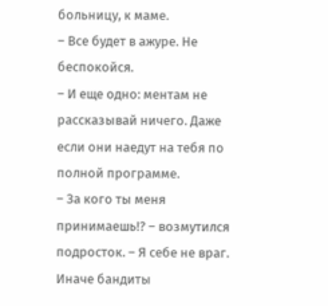больницу, к маме.
– Все будет в ажуре. Не беспокойся.
– И еще одно: ментам не рассказывай ничего. Даже если они наедут на тебя по полной программе.
– За кого ты меня принимаешь!? – возмутился подросток. – Я себе не враг. Иначе бандиты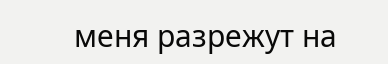меня разрежут на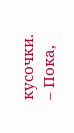кусочки.
– Пока,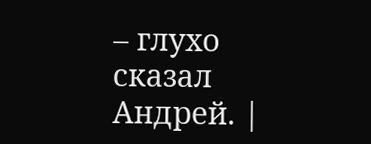– глухо сказал Андрей. |